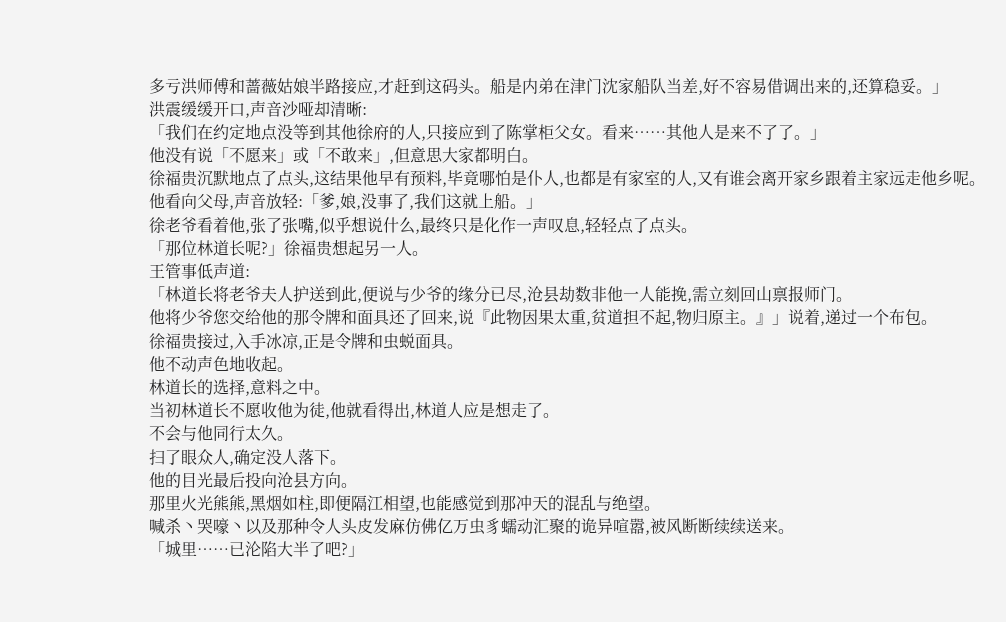多亏洪师傅和蔷薇姑娘半路接应,才赶到这码头。船是内弟在津门沈家船队当差,好不容易借调出来的,还算稳妥。」
洪震缓缓开口,声音沙哑却清晰:
「我们在约定地点没等到其他徐府的人,只接应到了陈掌柜父女。看来……其他人是来不了了。」
他没有说「不愿来」或「不敢来」,但意思大家都明白。
徐福贵沉默地点了点头,这结果他早有预料,毕竟哪怕是仆人,也都是有家室的人,又有谁会离开家乡跟着主家远走他乡呢。
他看向父母,声音放轻:「爹,娘,没事了,我们这就上船。」
徐老爷看着他,张了张嘴,似乎想说什么,最终只是化作一声叹息,轻轻点了点头。
「那位林道长呢?」徐福贵想起另一人。
王管事低声道:
「林道长将老爷夫人护送到此,便说与少爷的缘分已尽,沧县劫数非他一人能挽,需立刻回山禀报师门。
他将少爷您交给他的那令牌和面具还了回来,说『此物因果太重,贫道担不起,物归原主。』」说着,递过一个布包。
徐福贵接过,入手冰凉,正是令牌和虫蜕面具。
他不动声色地收起。
林道长的选择,意料之中。
当初林道长不愿收他为徒,他就看得出,林道人应是想走了。
不会与他同行太久。
扫了眼众人,确定没人落下。
他的目光最后投向沧县方向。
那里火光熊熊,黑烟如柱,即便隔江相望,也能感觉到那冲天的混乱与绝望。
喊杀丶哭嚎丶以及那种令人头皮发麻仿佛亿万虫豸蠕动汇聚的诡异喧嚣,被风断断续续送来。
「城里……已沦陷大半了吧?」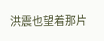洪震也望着那片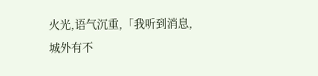火光,语气沉重,「我听到消息,城外有不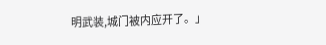明武装,城门被内应开了。」